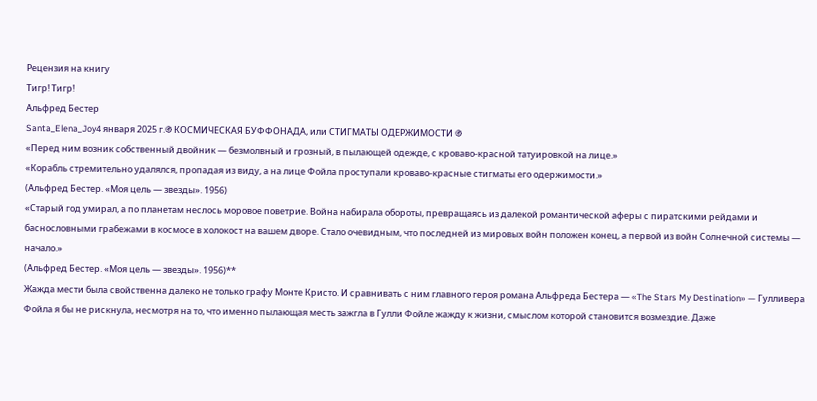Рецензия на книгу
Тигр! Тигр!
Альфред Бестер
Santa_Elena_Joy4 января 2025 г.֍ КОСМИЧЕСКАЯ БУФФОНАДА, или СТИГМАТЫ ОДЕРЖИМОСТИ ֍
«Перед ним возник собственный двойник — безмолвный и грозный, в пылающей одежде, с кроваво-красной татуировкой на лице.»
«Корабль стремительно удалялся, пропадая из виду, а на лице Фойла проступали кроваво-красные стигматы его одержимости.»
(Альфред Бестер. «Моя цель — звезды». 1956)
«Старый год умирал, а по планетам неслось моровое поветрие. Война набирала обороты, превращаясь из далекой романтической аферы с пиратскими рейдами и баснословными грабежами в космосе в холокост на вашем дворе. Стало очевидным, что последней из мировых войн положен конец, а первой из войн Солнечной системы — начало.»
(Альфред Бестер. «Моя цель — звезды». 1956)**
Жажда мести была свойственна далеко не только графу Монте Кристо. И сравнивать с ним главного героя романа Альфреда Бестера — «The Stars My Destination» — Гулливера Фойла я бы не рискнула, несмотря на то, что именно пылающая месть зажгла в Гулли Фойле жажду к жизни, смыслом которой становится возмездие. Даже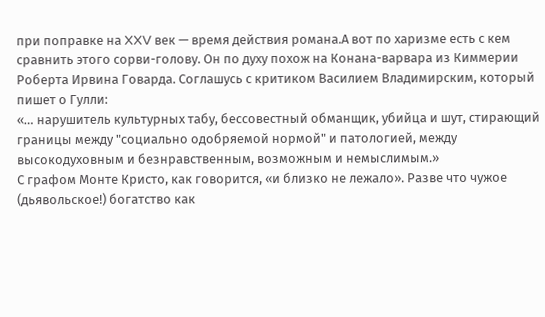при поправке на XXV век — время действия романа.А вот по харизме есть с кем сравнить этого сорви-голову. Он по духу похож на Конана-варвара из Киммерии Роберта Ирвина Говарда. Соглашусь с критиком Василием Владимирским, который пишет о Гулли:
«… нарушитель культурных табу, бессовестный обманщик, убийца и шут, стирающий границы между "социально одобряемой нормой" и патологией, между высокодуховным и безнравственным, возможным и немыслимым.»
С графом Монте Кристо, как говорится, «и близко не лежало». Разве что чужое (дьявольское!) богатство как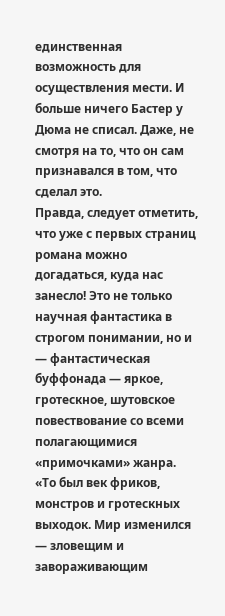единственная возможность для осуществления мести. И больше ничего Бастер у Дюма не списал. Даже, не смотря на то, что он сам признавался в том, что сделал это.
Правда, следует отметить, что уже с первых страниц романа можно догадаться, куда нас занесло! Это не только научная фантастика в строгом понимании, но и — фантастическая буффонада — яркое, гротескное, шутовское повествование со всеми полагающимися «примочками» жанра.
«То был век фриков, монстров и гротескных выходок. Мир изменился — зловещим и завораживающим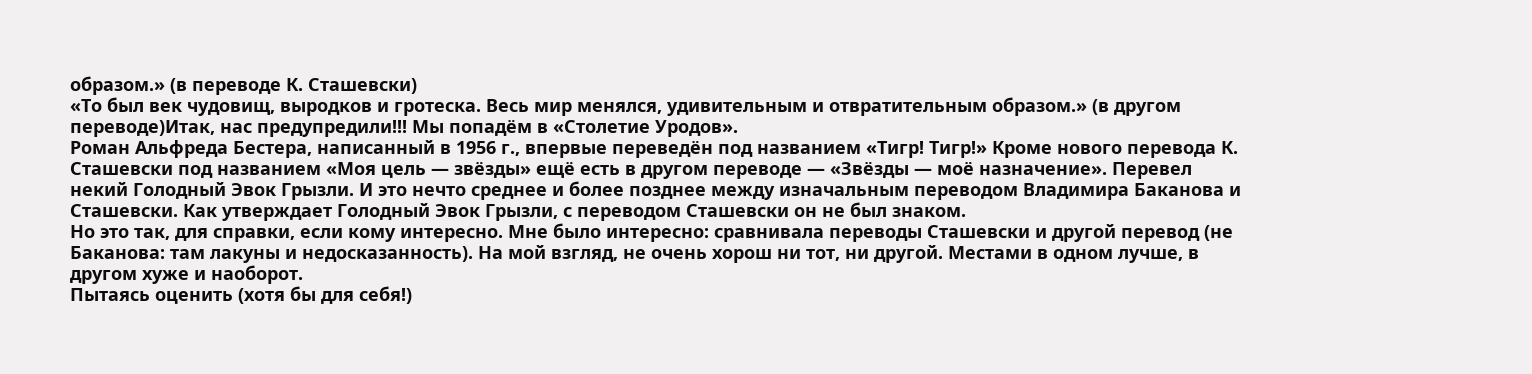образом.» (в переводе К. Сташевски)
«То был век чудовищ, выродков и гротеска. Весь мир менялся, удивительным и отвратительным образом.» (в другом переводе)Итак, нас предупредили!!! Мы попадём в «Столетие Уродов».
Роман Альфреда Бестера, написанный в 1956 г., впервые переведён под названием «Тигр! Тигр!» Кроме нового перевода К. Сташевски под названием «Моя цель — звёзды» ещё есть в другом переводе — «Звёзды — моё назначение». Перевел некий Голодный Эвок Грызли. И это нечто среднее и более позднее между изначальным переводом Владимира Баканова и Сташевски. Как утверждает Голодный Эвок Грызли, с переводом Сташевски он не был знаком.
Но это так, для справки, если кому интересно. Мне было интересно: сравнивала переводы Сташевски и другой перевод (не Баканова: там лакуны и недосказанность). На мой взгляд, не очень хорош ни тот, ни другой. Местами в одном лучше, в другом хуже и наоборот.
Пытаясь оценить (хотя бы для себя!)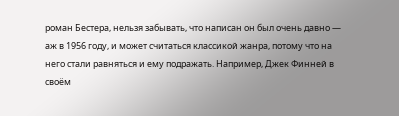роман Бестера, нельзя забывать, что написан он был очень давно — аж в 1956 году, и может считаться классикой жанра, потому что на него стали равняться и ему подражать. Например, Джек Финней в своём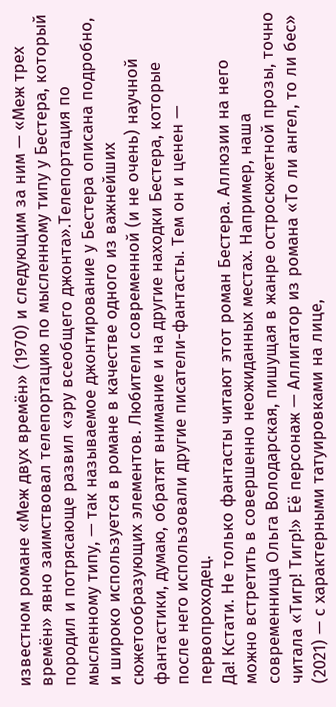известном романе «Меж двух времён» (1970) и следующим за ним — «Меж трех времён» явно заимствовал телепортацию по мысленному типу у Бестера, который породил и потрясающе развил «эру всеобщего джонта».Телепортация по мысленному типу, — так называемое джонтирование у Бестера описана подробно, и широко используется в романе в качестве одного из важнейших сюжетообразующих элементов. Любители современной (и не очень) научной фантастики, думаю, обратят внимание и на другие находки Бестера, которые после него использовали другие писатели-фантасты. Тем он и ценен — первопроходец.
Да! Кстати. Не только фантасты читают этот роман Бестера. Аллюзии на него можно встретить в совершенно неожиданных местах. Например, наша современница Ольга Володарская, пишущая в жанре остросюжетной прозы, точно читала «Тигр! Тигр!» Её персонаж — Аллигатор из романа «То ли ангел, то ли бес» (2021) — с характерными татуировками на лице,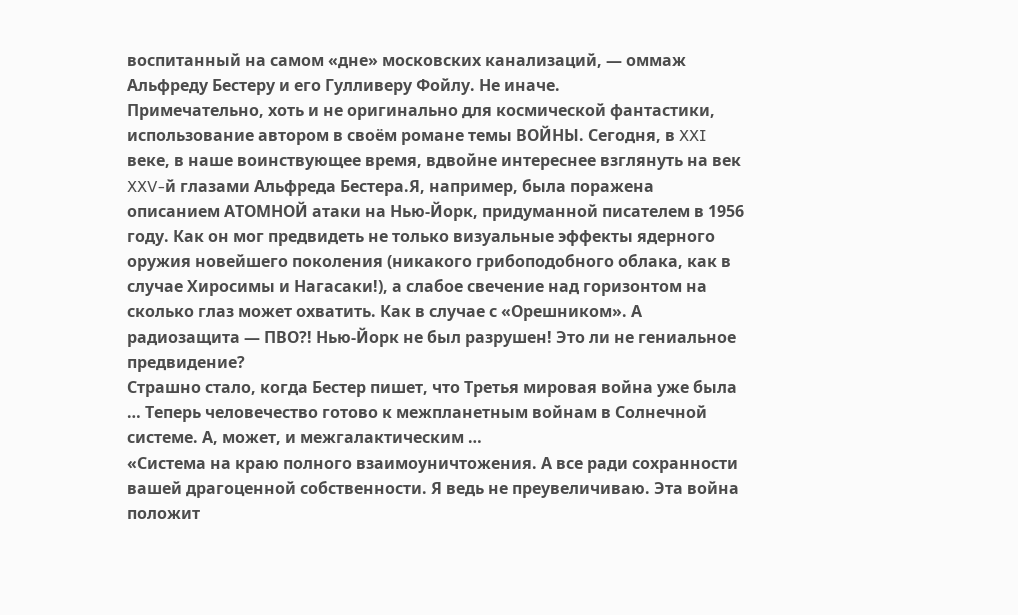воспитанный на самом «дне» московских канализаций, — оммаж Альфреду Бестеру и его Гулливеру Фойлу. Не иначе.
Примечательно, хоть и не оригинально для космической фантастики, использование автором в своём романе темы ВОЙНЫ. Сегодня, в XXI веке, в наше воинствующее время, вдвойне интереснее взглянуть на век XXV-й глазами Альфреда Бестера.Я, например, была поражена описанием АТОМНОЙ атаки на Нью-Йорк, придуманной писателем в 1956 году. Как он мог предвидеть не только визуальные эффекты ядерного оружия новейшего поколения (никакого грибоподобного облака, как в случае Хиросимы и Нагасаки!), а слабое свечение над горизонтом на сколько глаз может охватить. Как в случае с «Орешником». А радиозащита — ПВО?! Нью-Йорк не был разрушен! Это ли не гениальное предвидение?
Страшно стало, когда Бестер пишет, что Третья мировая война уже была … Теперь человечество готово к межпланетным войнам в Солнечной системе. А, может, и межгалактическим …
«Система на краю полного взаимоуничтожения. А все ради сохранности вашей драгоценной собственности. Я ведь не преувеличиваю. Эта война положит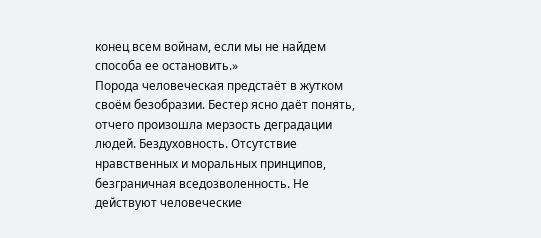конец всем войнам, если мы не найдем способа ее остановить.»
Порода человеческая предстаёт в жутком своём безобразии. Бестер ясно даёт понять, отчего произошла мерзость деградации людей. Бездуховность. Отсутствие нравственных и моральных принципов, безграничная вседозволенность. Не действуют человеческие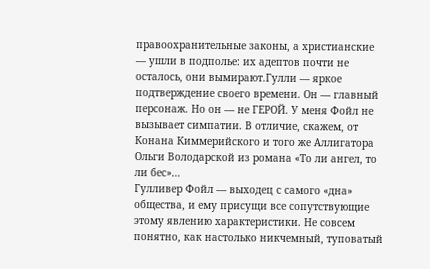правоохранительные законы, а христианские — ушли в подполье: их адептов почти не осталось, они вымирают.Гулли — яркое подтверждение своего времени. Он — главный персонаж. Но он — не ГЕРОЙ. У меня Фойл не вызывает симпатии. В отличие, скажем, от Конана Киммерийского и того же Аллигатора Ольги Володарской из романа «То ли ангел, то ли бес»…
Гулливер Фойл — выходец с самого «дна» общества, и ему присущи все сопутствующие этому явлению характеристики. Не совсем понятно, как настолько никчемный, туповатый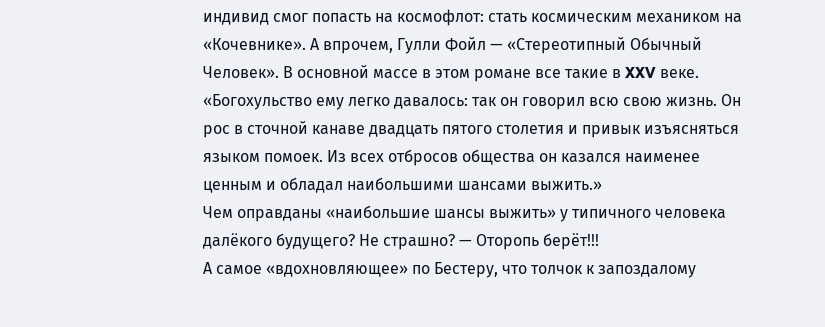индивид смог попасть на космофлот: стать космическим механиком на «Кочевнике». А впрочем, Гулли Фойл — «Стереотипный Обычный Человек». В основной массе в этом романе все такие в XXV веке.
«Богохульство ему легко давалось: так он говорил всю свою жизнь. Он рос в сточной канаве двадцать пятого столетия и привык изъясняться языком помоек. Из всех отбросов общества он казался наименее ценным и обладал наибольшими шансами выжить.»
Чем оправданы «наибольшие шансы выжить» у типичного человека далёкого будущего? Не страшно? — Оторопь берёт!!!
А самое «вдохновляющее» по Бестеру, что толчок к запоздалому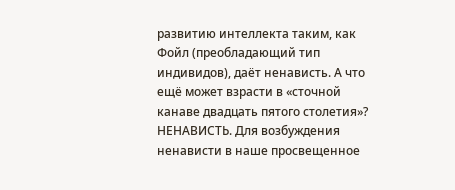развитию интеллекта таким, как Фойл (преобладающий тип индивидов), даёт ненависть. А что ещё может взрасти в «сточной канаве двадцать пятого столетия»?
НЕНАВИСТЬ. Для возбуждения ненависти в наше просвещенное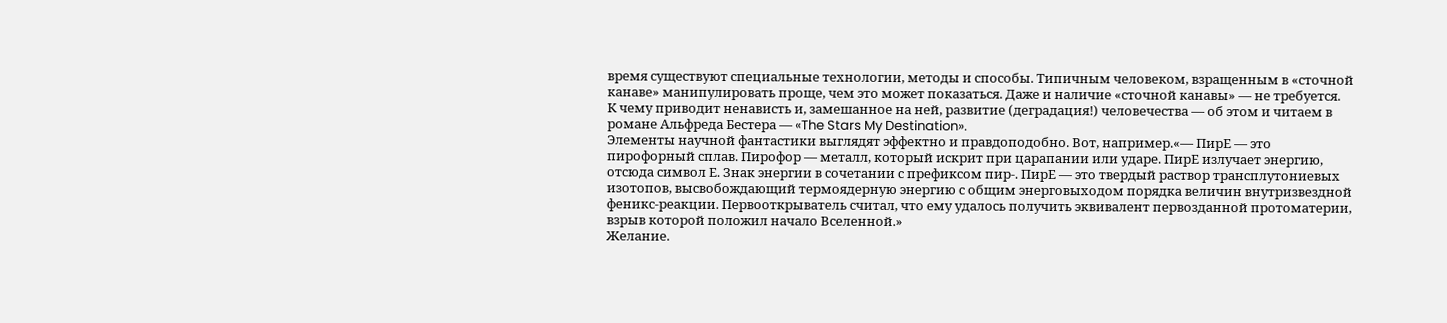время существуют специальные технологии, методы и способы. Типичным человеком, взращенным в «сточной канаве» манипулировать проще, чем это может показаться. Даже и наличие «сточной канавы» — не требуется.
К чему приводит ненависть и, замешанное на ней, развитие (деградация!) человечества — об этом и читаем в романе Альфреда Бестера — «The Stars My Destination».
Элементы научной фантастики выглядят эффектно и правдоподобно. Вот, например.«— ПирЕ — это пирофорный сплав. Пирофор — металл, который искрит при царапании или ударе. ПирЕ излучает энергию, отсюда символ Е. Знак энергии в сочетании с префиксом пир-. ПирЕ — это твердый раствор трансплутониевых изотопов, высвобождающий термоядерную энергию с общим энерговыходом порядка величин внутризвездной феникс-реакции. Первооткрыватель считал, что ему удалось получить эквивалент первозданной протоматерии, взрыв которой положил начало Вселенной.»
Желание.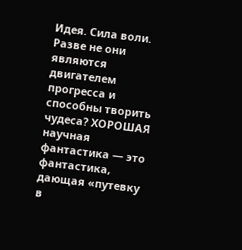Идея. Сила воли. Разве не они являются двигателем прогресса и способны творить чудеса? ХОРОШАЯ научная фантастика — это фантастика, дающая «путевку в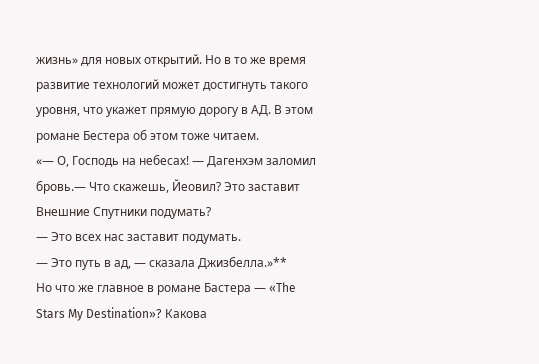жизнь» для новых открытий. Но в то же время развитие технологий может достигнуть такого уровня, что укажет прямую дорогу в АД. В этом романе Бестера об этом тоже читаем.
«— О, Господь на небесах! — Дагенхэм заломил бровь.— Что скажешь, Йеовил? Это заставит Внешние Спутники подумать?
— Это всех нас заставит подумать.
— Это путь в ад, — сказала Джизбелла.»**
Но что же главное в романе Бастера — «The Stars My Destination»? Какова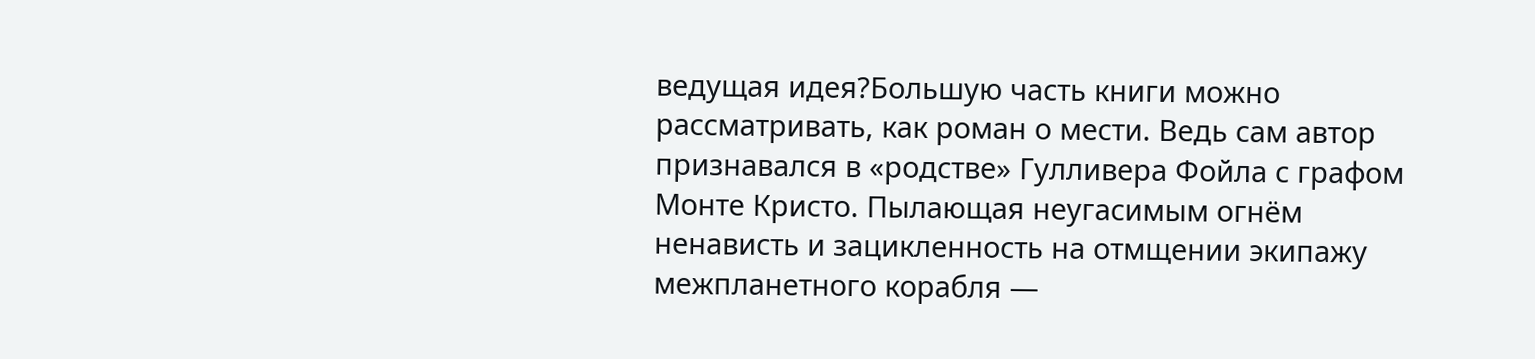ведущая идея?Большую часть книги можно рассматривать, как роман о мести. Ведь сам автор признавался в «родстве» Гулливера Фойла с графом Монте Кристо. Пылающая неугасимым огнём ненависть и зацикленность на отмщении экипажу межпланетного корабля —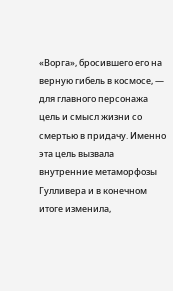«Ворга», бросившего его на верную гибель в космосе, — для главного персонажа цель и смысл жизни со смертью в придачу. Именно эта цель вызвала внутренние метаморфозы Гулливера и в конечном итоге изменила,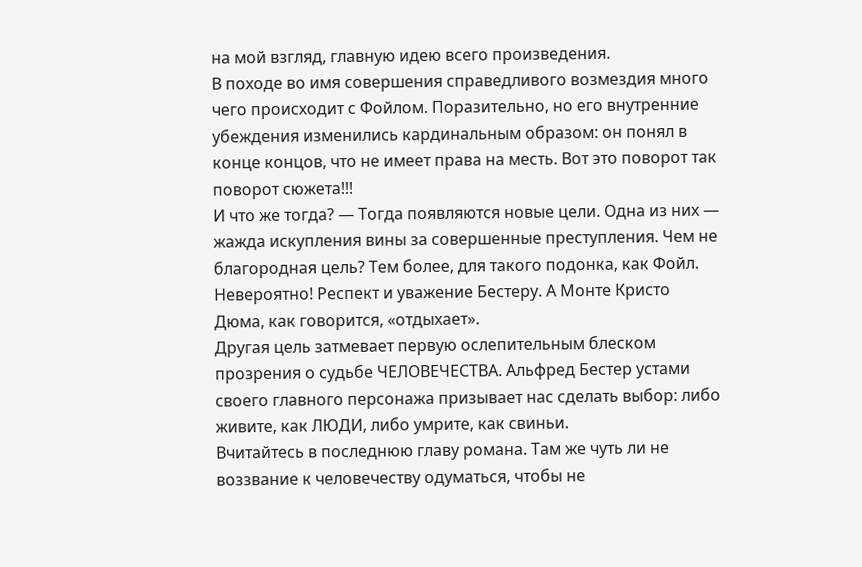на мой взгляд, главную идею всего произведения.
В походе во имя совершения справедливого возмездия много чего происходит с Фойлом. Поразительно, но его внутренние убеждения изменились кардинальным образом: он понял в конце концов, что не имеет права на месть. Вот это поворот так поворот сюжета!!!
И что же тогда? — Тогда появляются новые цели. Одна из них — жажда искупления вины за совершенные преступления. Чем не благородная цель? Тем более, для такого подонка, как Фойл. Невероятно! Респект и уважение Бестеру. А Монте Кристо Дюма, как говорится, «отдыхает».
Другая цель затмевает первую ослепительным блеском прозрения о судьбе ЧЕЛОВЕЧЕСТВА. Альфред Бестер устами своего главного персонажа призывает нас сделать выбор: либо живите, как ЛЮДИ, либо умрите, как свиньи.
Вчитайтесь в последнюю главу романа. Там же чуть ли не воззвание к человечеству одуматься, чтобы не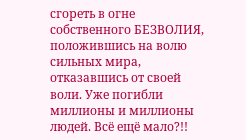сгореть в огне собственного БЕЗВОЛИЯ, положившись на волю сильных мира, отказавшись от своей воли. Уже погибли миллионы и миллионы людей. Всё ещё мало?!!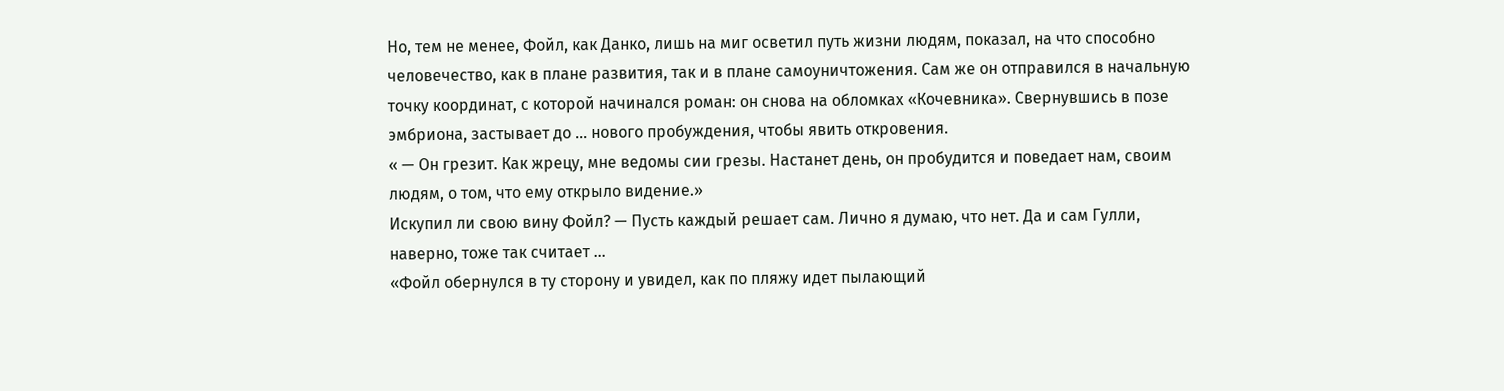Но, тем не менее, Фойл, как Данко, лишь на миг осветил путь жизни людям, показал, на что способно человечество, как в плане развития, так и в плане самоуничтожения. Сам же он отправился в начальную точку координат, с которой начинался роман: он снова на обломках «Кочевника». Свернувшись в позе эмбриона, застывает до … нового пробуждения, чтобы явить откровения.
« — Он грезит. Как жрецу, мне ведомы сии грезы. Настанет день, он пробудится и поведает нам, своим людям, о том, что ему открыло видение.»
Искупил ли свою вину Фойл? — Пусть каждый решает сам. Лично я думаю, что нет. Да и сам Гулли, наверно, тоже так считает …
«Фойл обернулся в ту сторону и увидел, как по пляжу идет пылающий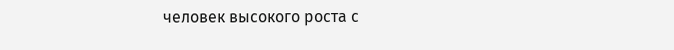человек высокого роста с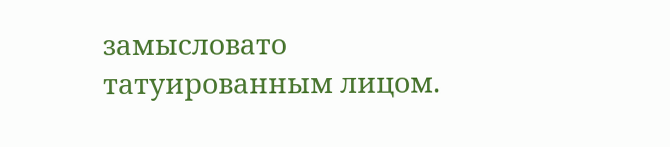замысловато татуированным лицом.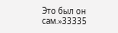Это был он сам.»33335